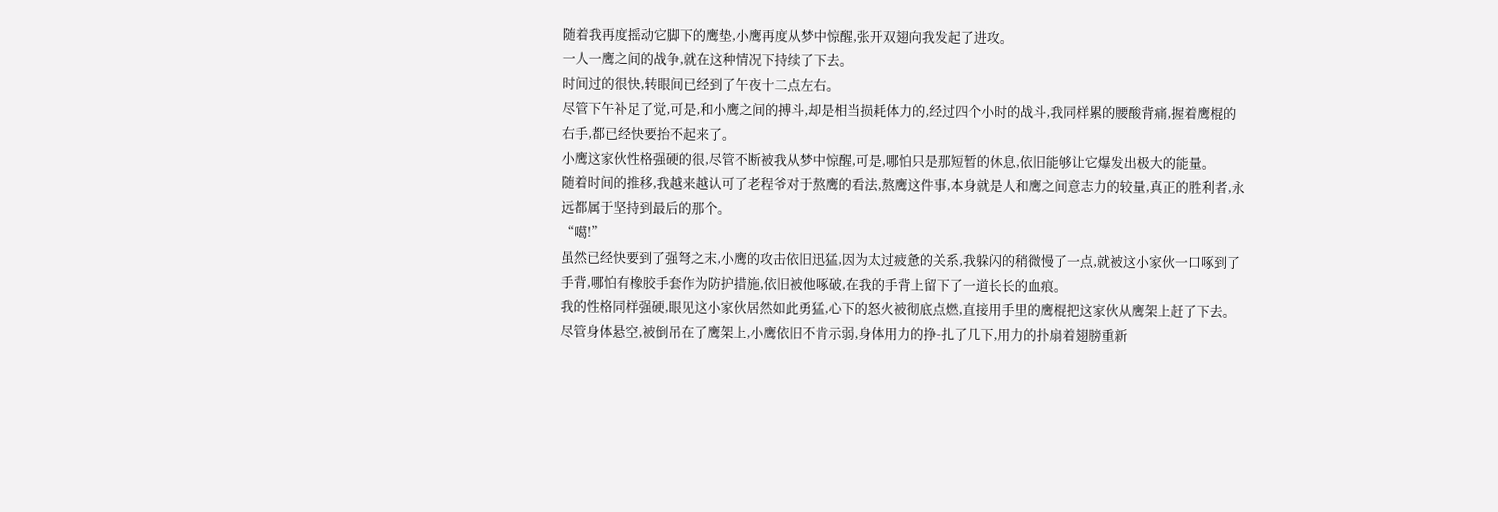随着我再度摇动它脚下的鹰垫,小鹰再度从梦中惊醒,张开双翅向我发起了进攻。
一人一鹰之间的战争,就在这种情况下持续了下去。
时间过的很快,转眼间已经到了午夜十二点左右。
尽管下午补足了觉,可是,和小鹰之间的搏斗,却是相当损耗体力的,经过四个小时的战斗,我同样累的腰酸背痛,握着鹰棍的右手,都已经快要抬不起来了。
小鹰这家伙性格强硬的很,尽管不断被我从梦中惊醒,可是,哪怕只是那短暂的休息,依旧能够让它爆发出极大的能量。
随着时间的推移,我越来越认可了老程爷对于熬鹰的看法,熬鹰这件事,本身就是人和鹰之间意志力的较量,真正的胜利者,永远都属于坚持到最后的那个。
“噶!”
虽然已经快要到了强弩之末,小鹰的攻击依旧迅猛,因为太过疲惫的关系,我躲闪的稍微慢了一点,就被这小家伙一口啄到了手背,哪怕有橡胶手套作为防护措施,依旧被他啄破,在我的手背上留下了一道长长的血痕。
我的性格同样强硬,眼见这小家伙居然如此勇猛,心下的怒火被彻底点燃,直接用手里的鹰棍把这家伙从鹰架上赶了下去。
尽管身体悬空,被倒吊在了鹰架上,小鹰依旧不肯示弱,身体用力的挣-扎了几下,用力的扑扇着翅膀重新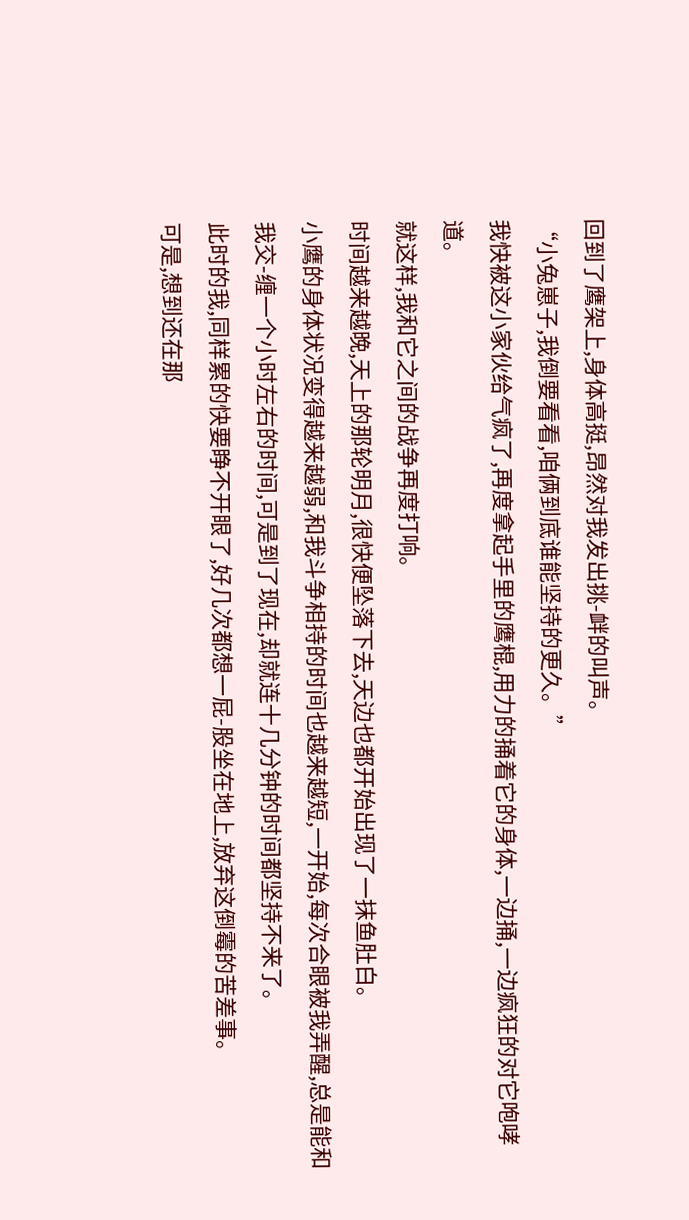回到了鹰架上,身体高挺,昂然对我发出挑-衅的叫声。
“小兔崽子,我倒要看看,咱俩到底谁能坚持的更久。”
我快被这小家伙给气疯了,再度拿起手里的鹰棍,用力的捅着它的身体,一边捅,一边疯狂的对它咆哮道。
就这样,我和它之间的战争再度打响。
时间越来越晚,天上的那轮明月,很快便坠落下去,天边也都开始出现了一抹鱼肚白。
小鹰的身体状况变得越来越弱,和我斗争相持的时间也越来越短,一开始,每次合眼被我弄醒,总是能和我交-缠一个小时左右的时间,可是到了现在,却就连十几分钟的时间都坚持不来了。
此时的我,同样累的快要睁不开眼了,好几次都想一屁-股坐在地上,放弃这倒霉的苦差事。
可是,想到还在那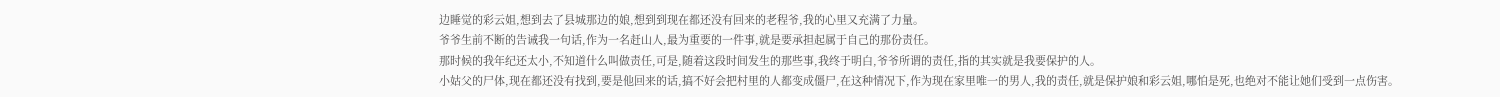边睡觉的彩云姐,想到去了县城那边的娘,想到到现在都还没有回来的老程爷,我的心里又充满了力量。
爷爷生前不断的告诫我一句话,作为一名赶山人,最为重要的一件事,就是要承担起属于自己的那份责任。
那时候的我年纪还太小,不知道什么叫做责任,可是,随着这段时间发生的那些事,我终于明白,爷爷所谓的责任,指的其实就是我要保护的人。
小姑父的尸体,现在都还没有找到,要是他回来的话,搞不好会把村里的人都变成僵尸,在这种情况下,作为现在家里唯一的男人,我的责任,就是保护娘和彩云姐,哪怕是死,也绝对不能让她们受到一点伤害。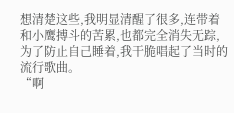想清楚这些,我明显清醒了很多,连带着和小鹰搏斗的苦累,也都完全消失无踪,为了防止自己睡着,我干脆唱起了当时的流行歌曲。
“啊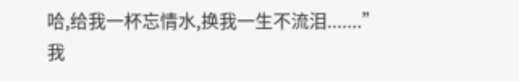哈,给我一杯忘情水,换我一生不流泪.......”
我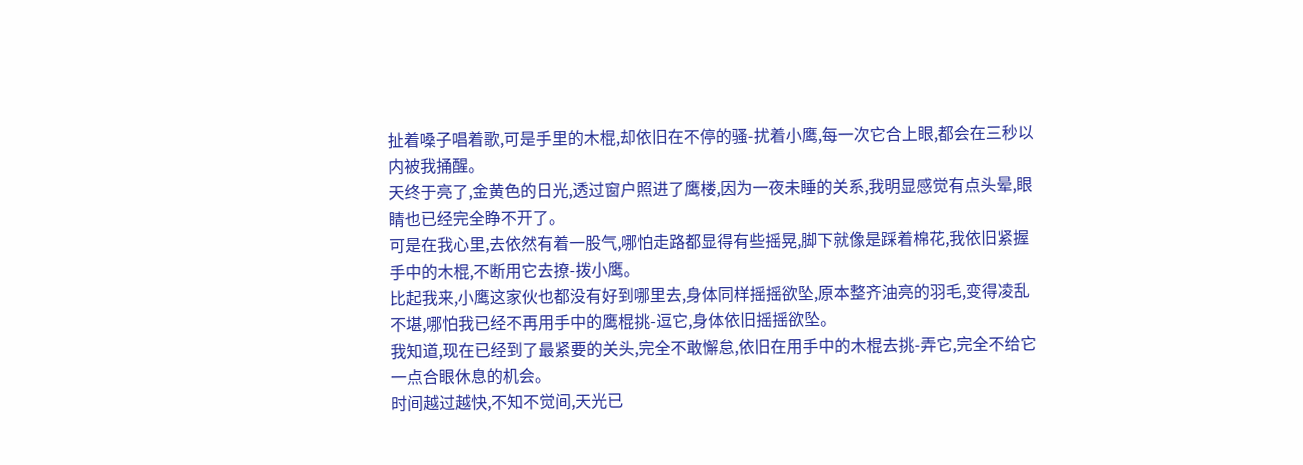扯着嗓子唱着歌,可是手里的木棍,却依旧在不停的骚-扰着小鹰,每一次它合上眼,都会在三秒以内被我捅醒。
天终于亮了,金黄色的日光,透过窗户照进了鹰楼,因为一夜未睡的关系,我明显感觉有点头晕,眼睛也已经完全睁不开了。
可是在我心里,去依然有着一股气,哪怕走路都显得有些摇晃,脚下就像是踩着棉花,我依旧紧握手中的木棍,不断用它去撩-拨小鹰。
比起我来,小鹰这家伙也都没有好到哪里去,身体同样摇摇欲坠,原本整齐油亮的羽毛,变得凌乱不堪,哪怕我已经不再用手中的鹰棍挑-逗它,身体依旧摇摇欲坠。
我知道,现在已经到了最紧要的关头,完全不敢懈怠,依旧在用手中的木棍去挑-弄它,完全不给它一点合眼休息的机会。
时间越过越快,不知不觉间,天光已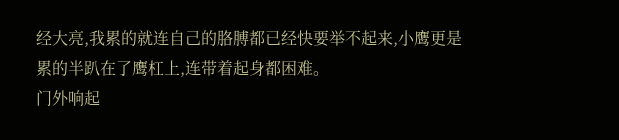经大亮,我累的就连自己的胳膊都已经快要举不起来,小鹰更是累的半趴在了鹰杠上,连带着起身都困难。
门外响起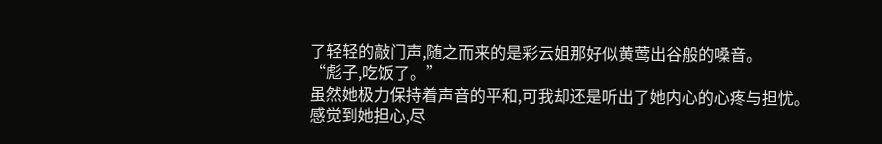了轻轻的敲门声,随之而来的是彩云姐那好似黄莺出谷般的嗓音。
“彪子,吃饭了。”
虽然她极力保持着声音的平和,可我却还是听出了她内心的心疼与担忧。
感觉到她担心,尽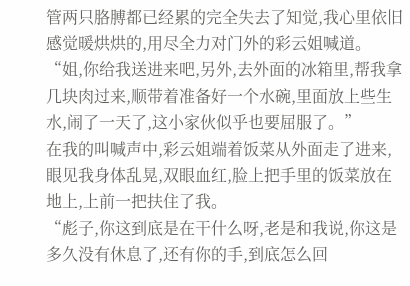管两只胳膊都已经累的完全失去了知觉,我心里依旧感觉暖烘烘的,用尽全力对门外的彩云姐喊道。
“姐,你给我送进来吧,另外,去外面的冰箱里,帮我拿几块肉过来,顺带着准备好一个水碗,里面放上些生水,闹了一天了,这小家伙似乎也要屈服了。”
在我的叫喊声中,彩云姐端着饭菜从外面走了进来,眼见我身体乱晃,双眼血红,脸上把手里的饭菜放在地上,上前一把扶住了我。
“彪子,你这到底是在干什么呀,老是和我说,你这是多久没有休息了,还有你的手,到底怎么回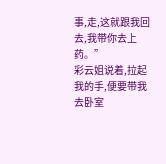事,走,这就跟我回去,我带你去上药。”
彩云姐说着,拉起我的手,便要带我去卧室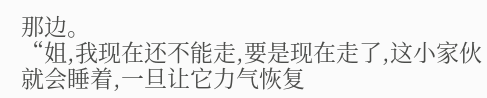那边。
“姐,我现在还不能走,要是现在走了,这小家伙就会睡着,一旦让它力气恢复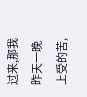过来,那我昨天一晚上受的苦,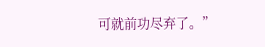可就前功尽弃了。”